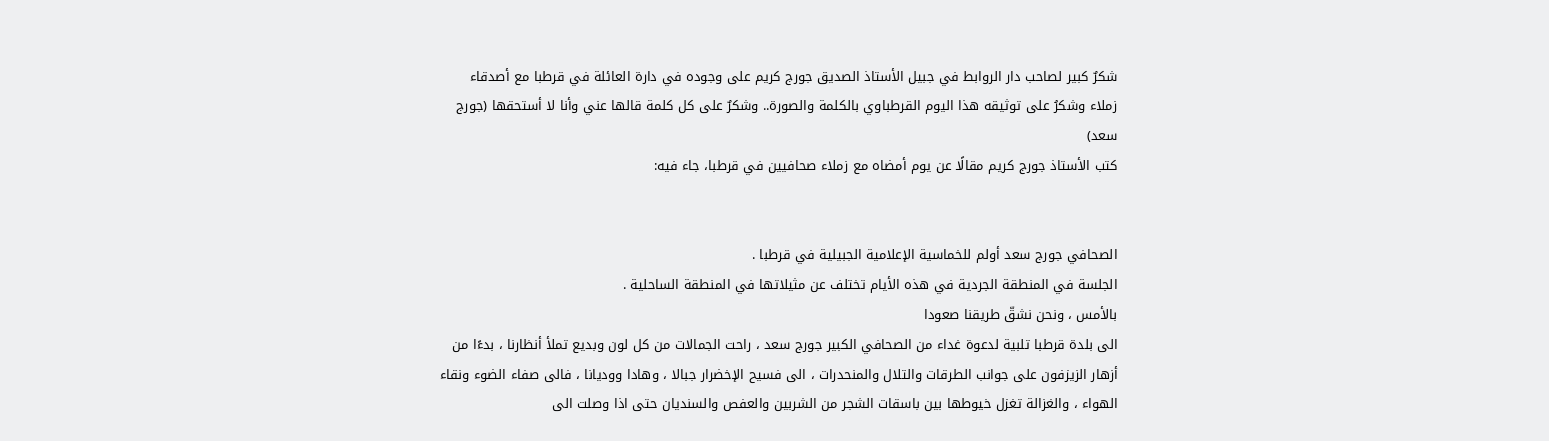شكرٌ كبير لصاحب دار الروابط في جبيل الأستاذ الصديق جورج كريم على وجوده في دارة العائلة في قرطبا مع أصدقاء زملاء وشكرُ على توثيقه هذا اليوم القرطباوي بالكلمة والصورة.. وشكرٌ على كل كلمة قالها عني وأنا لا أستحقها (جورج سعد)
كتب الأستاذ جورج كريم مقالًا عن يوم أمضاه مع زملاء صحافيين في قرطبا، جاء فيه:


الصحافي جورج سعد أولم للخماسية الإعلامية الجبيلية في قرطبا .
الجلسة في المنطقة الجردية في هذه الأيام تختلف عن مثيلاتها في المنطقة الساحلية .
بالأمس ، ونحن نشقّ طريقنا صعودا
الى بلدة قرطبا تلبية لدعوة غداء من الصحافي الكبير جورج سعد ، راحت الجمالات من كل لون وبديع تملأ أنظارنا ، بدءًا من أزهار الزيزفون على جوانب الطرقات والتلال والمنحدرات ، الى فسيح الإخضرار جبالا ، وهادا ووديانا ، فالى صفاء الضوء ونقاء الهواء ، والغزالة تغزل خيوطها بين باسقات الشجر من الشربين والعفص والسنديان حتى اذا وصلت الى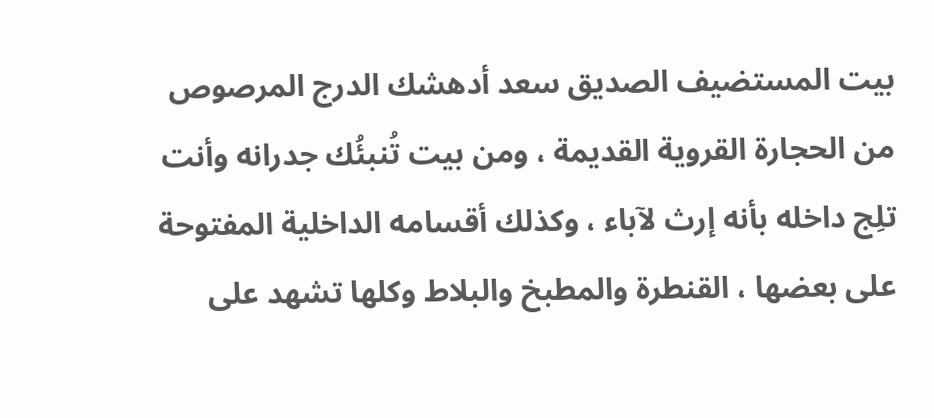بيت المستضيف الصديق سعد أدهشك الدرج المرصوص من الحجارة القروية القديمة ، ومن بيت تُنبئُك جدرانه وأنت تلِج داخله بأنه إرث لآباء ، وكذلك أقسامه الداخلية المفتوحة على بعضها ، القنطرة والمطبخ والبلاط وكلها تشهد على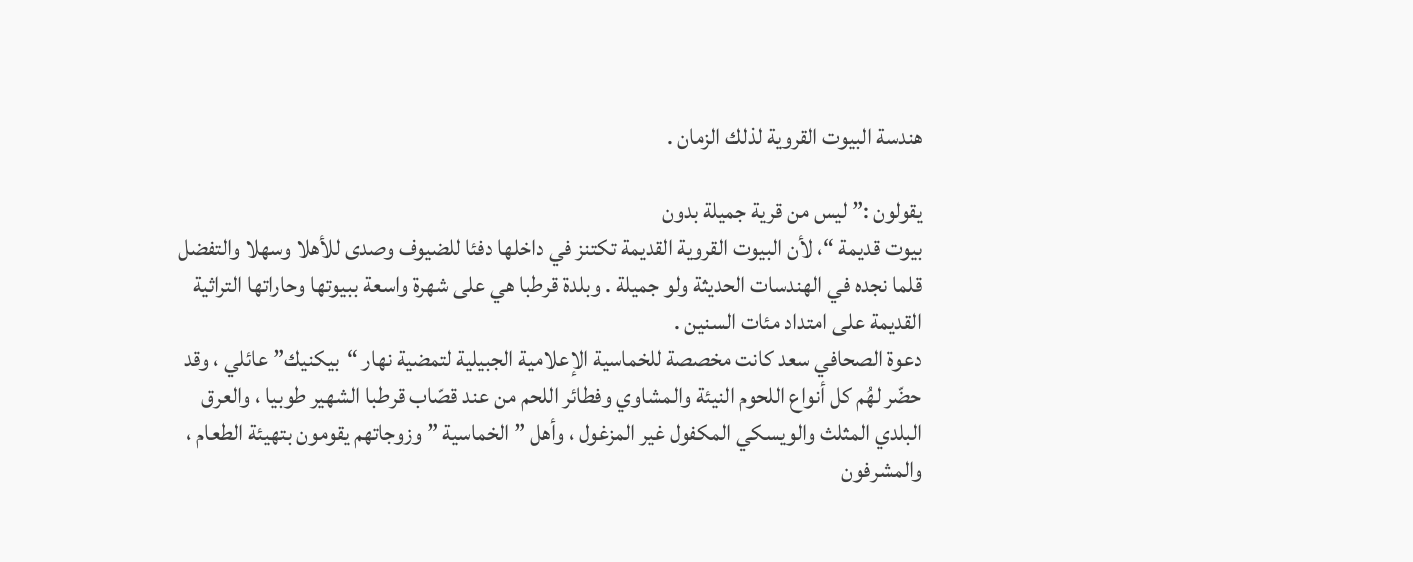هندسة البيوت القروية لذلك الزمان .

يقولون :” ليس من قرية جميلة بدون
بيوت قديمة “، لأن البيوت القروية القديمة تكتنز في داخلها دفئا للضيوف وصدى للأهلا وسهلا والتفضل قلما نجده في الهندسات الحديثة ولو جميلة . وبلدة قرطبا هي على شهرة واسعة ببيوتها وحاراتها التراثية القديمة على امتداد مئات السنين .
دعوة الصحافي سعد كانت مخصصة للخماسية الإعلامية الجبيلية لتمضية نهار “بيكنيك” عائلي ، وقد حضّر لهُم كل أنواع اللحوم النيئة والمشاوي وفطائر اللحم من عند قصّاب قرطبا الشهير طوبيا ، والعرق البلدي المثلث والويسكي المكفول غير المزغول ، وأهل ” الخماسية ” وزوجاتهم يقومون بتهيئة الطعام ، والمشرفون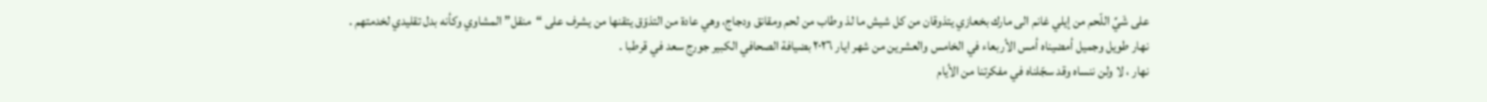على شَيِّ اللّحم من إيلي غانم الى مارك بخعازي يتذوقان من كل شيش ما لذ وطاب من لحم ومقانق ودجاج، وهي عادة من التذوّق يتقنها من يشرف على “منقل” المشاوي وكأنه بدل تقليدي لخدمتهم .
نهار طويل وجميل أمضيناه أمس الأربعاء في الخامس والعشرين من شهر ايار ٢٠٢٦ بضيافة الصحافي الكبير جورج سعد في قرطبا .
نهار ، لا ولن ننساه وقد سجّلناه في مفكرتنا من الأيام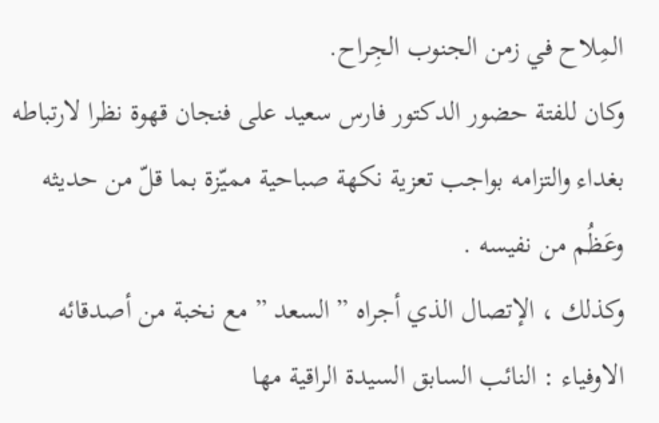المِلاح في زمن الجنوب الجِراح.
وكان للفتة حضور الدكتور فارس سعيد على فنجان قهوة نظرا لارتباطه بغداء والتزامه بواجب تعزية نكهة صباحية مميّزة بما قلّ من حديثه وعَظُم من نفيسه .
وكذلك ، الإتصال الذي أجراه ” السعد ” مع نخبة من أصدقائه الاوفياء : النائب السابق السيدة الراقية مها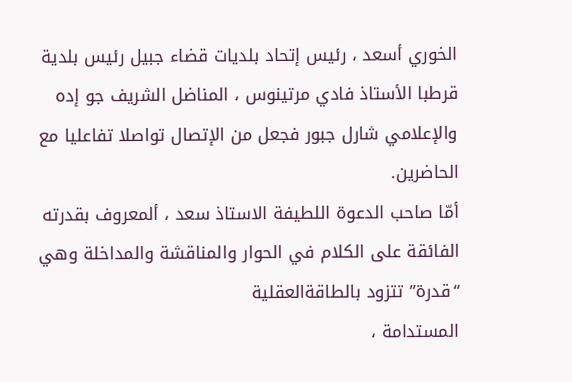الخوري أسعد ، رئيس إتحاد بلديات قضاء جبيل رئيس بلدية قرطبا الأستاذ فادي مرتينوس ، المناضل الشريف جو إده والإعلامي شارل جبور فجعل من الإتصال تواصلا تفاعليا مع الحاضرين.
أمّا صاحب الدعوة اللطيفة الاستاذ سعد ، ألمعروف بقدرته الفائقة على الكلام في الحوار والمناقشة والمداخلة وهي “قدرة” تتزود بالطاقةالعقلية
المستدامة ،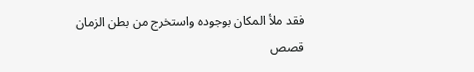فقد ملأ المكان بوجوده واستخرج من بطن الزمان قصص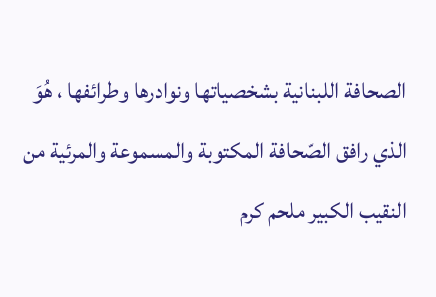الصحافة اللبنانية بشخصياتها ونوادرها وطرائفها ، هُوَ الذي رافق الصّحافة المكتوبة والمسموعة والمرئية من النقيب الكبير ملحم كرم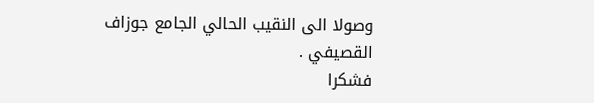وصولا الى النقيب الحالي الجامع جوزاف القصيفي .
فشكرا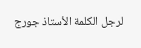لرجل الكلمة الأستاذ جورج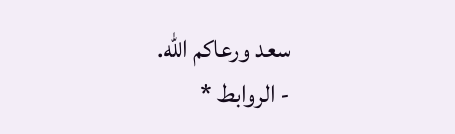سعد ورعاكم الله.
- الروابط *